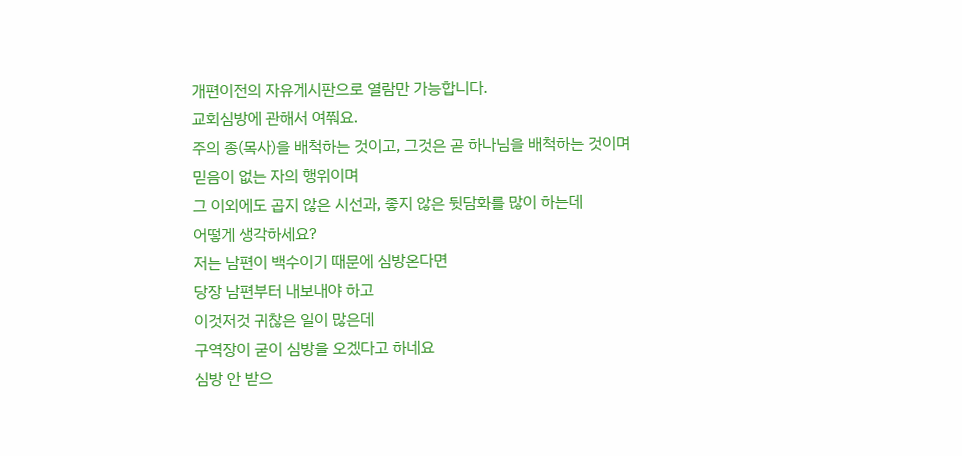개편이전의 자유게시판으로 열람만 가능합니다.
교회심방에 관해서 여쭤요.
주의 종(목사)을 배척하는 것이고, 그것은 곧 하나님을 배척하는 것이며
믿음이 없는 자의 행위이며
그 이외에도 곱지 않은 시선과, 좋지 않은 뒷담화를 많이 하는데
어떻게 생각하세요?
저는 남편이 백수이기 때문에 심방온다면
당장 남편부터 내보내야 하고
이것저것 귀찮은 일이 많은데
구역장이 굳이 심방을 오겠다고 하네요
심방 안 받으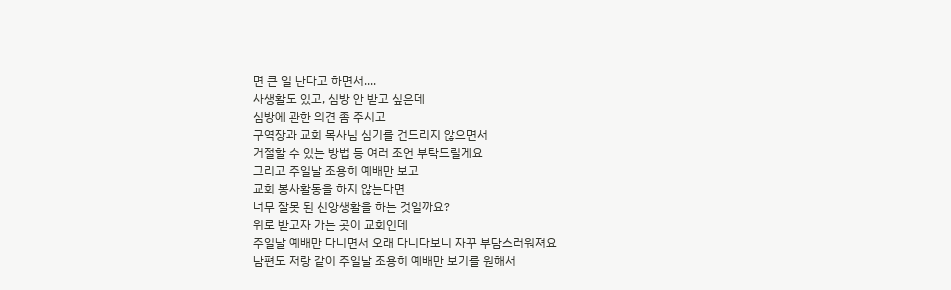면 큰 일 난다고 하면서....
사생활도 있고, 심방 안 받고 싶은데
심방에 관한 의견 좀 주시고
구역장과 교회 목사님 심기를 건드리지 않으면서
거절할 수 있는 방법 등 여러 조언 부탁드릴게요
그리고 주일날 조용히 예배만 보고
교회 봉사활동을 하지 않는다면
너무 잘못 된 신앙생활을 하는 것일까요?
위로 받고자 가는 곳이 교회인데
주일날 예배만 다니면서 오래 다니다보니 자꾸 부담스러워져요
남편도 저랑 같이 주일날 조용히 예배만 보기를 원해서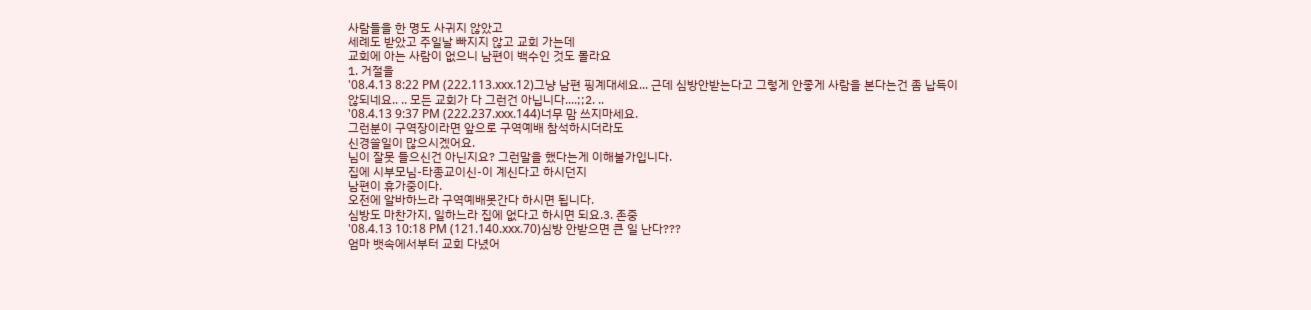사람들을 한 명도 사귀지 않았고
세례도 받았고 주일날 빠지지 않고 교회 가는데
교회에 아는 사람이 없으니 남편이 백수인 것도 몰라요
1. 거절을
'08.4.13 8:22 PM (222.113.xxx.12)그냥 남편 핑계대세요... 근데 심방안받는다고 그렇게 안좋게 사람을 본다는건 좀 납득이
않되네요.. .. 모든 교회가 다 그런건 아닙니다....;;2. ..
'08.4.13 9:37 PM (222.237.xxx.144)너무 맘 쓰지마세요.
그런분이 구역장이라면 앞으로 구역예배 참석하시더라도
신경쓸일이 많으시겠어요.
님이 잘못 들으신건 아닌지요? 그런말을 했다는게 이해불가입니다.
집에 시부모님-타종교이신-이 계신다고 하시던지
남편이 휴가중이다.
오전에 알바하느라 구역예배못간다 하시면 됩니다.
심방도 마찬가지, 일하느라 집에 없다고 하시면 되요.3. 존중
'08.4.13 10:18 PM (121.140.xxx.70)심방 안받으면 큰 일 난다???
엄마 뱃속에서부터 교회 다녔어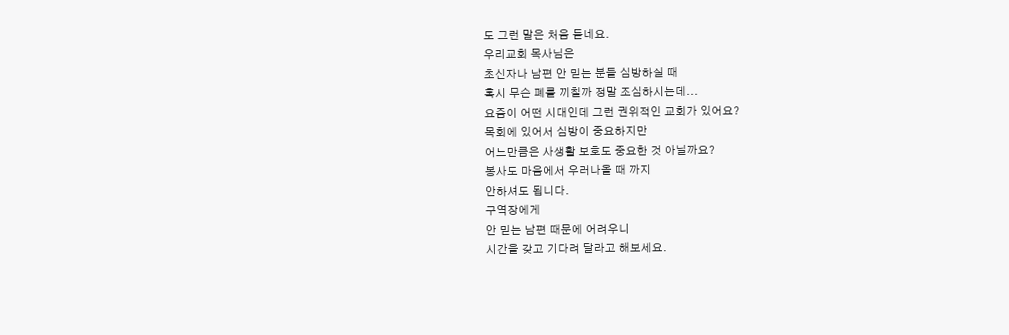도 그런 말은 처음 듣네요.
우리교회 목사님은
초신자나 남편 안 믿는 분들 심방하실 때
혹시 무슨 폐를 끼칠까 정말 조심하시는데...
요즘이 어떤 시대인데 그런 권위적인 교회가 있어요?
목회에 있어서 심방이 중요하지만
어느만큼은 사생활 보호도 중요한 것 아닐까요?
봉사도 마음에서 우러나올 때 까지
안하셔도 됩니다.
구역장에게
안 믿는 남편 때문에 어려우니
시간을 갖고 기다려 달라고 해보세요.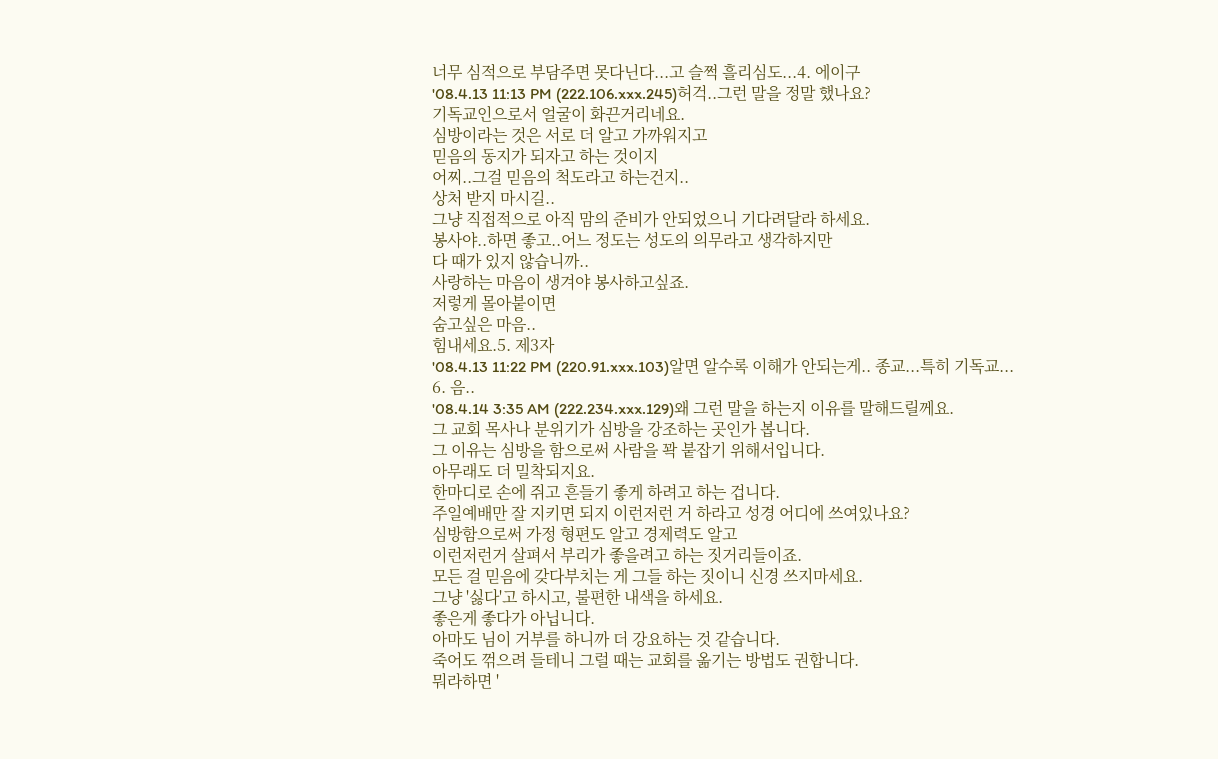너무 심적으로 부담주면 못다닌다...고 슬쩍 흘리심도...4. 에이구
'08.4.13 11:13 PM (222.106.xxx.245)허걱..그런 말을 정말 했나요?
기독교인으로서 얼굴이 화끈거리네요.
심방이라는 것은 서로 더 알고 가까워지고
믿음의 동지가 되자고 하는 것이지
어찌..그걸 믿음의 척도라고 하는건지..
상처 받지 마시길..
그냥 직접적으로 아직 맘의 준비가 안되었으니 기다려달라 하세요.
봉사야..하면 좋고..어느 정도는 성도의 의무라고 생각하지만
다 때가 있지 않습니까..
사랑하는 마음이 생겨야 봉사하고싶죠.
저렇게 몰아붙이면
숨고싶은 마음..
힘내세요.5. 제3자
'08.4.13 11:22 PM (220.91.xxx.103)알면 알수록 이해가 안되는게.. 종교...특히 기독교...
6. 음..
'08.4.14 3:35 AM (222.234.xxx.129)왜 그런 말을 하는지 이유를 말해드릴께요.
그 교회 목사나 분위기가 심방을 강조하는 곳인가 봅니다.
그 이유는 심방을 함으로써 사람을 꽉 붙잡기 위해서입니다.
아무래도 더 밀착되지요.
한마디로 손에 쥐고 흔들기 좋게 하려고 하는 겁니다.
주일예배만 잘 지키면 되지 이런저런 거 하라고 성경 어디에 쓰여있나요?
심방함으로써 가정 형편도 알고 경제력도 알고
이런저런거 살펴서 부리가 좋을려고 하는 짓거리들이죠.
모든 걸 믿음에 갖다부치는 게 그들 하는 짓이니 신경 쓰지마세요.
그냥 '싫다'고 하시고, 불편한 내색을 하세요.
좋은게 좋다가 아닙니다.
아마도 님이 거부를 하니까 더 강요하는 것 같습니다.
죽어도 꺾으려 들테니 그럴 때는 교회를 옮기는 방법도 권합니다.
뭐라하면 '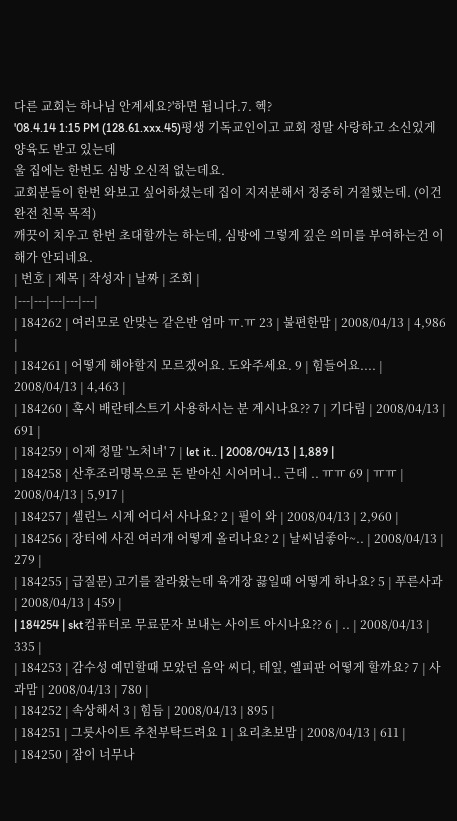다른 교회는 하나님 안계세요?'하면 됩니다.7. 헥?
'08.4.14 1:15 PM (128.61.xxx.45)평생 기독교인이고 교회 정말 사랑하고 소신있게 양육도 받고 있는데
울 집에는 한번도 심방 오신적 없는데요.
교회분들이 한번 와보고 싶어하셨는데 집이 지저분해서 정중히 거절했는데. (이건 완전 친목 목적)
깨끗이 치우고 한번 초대할까는 하는데, 심방에 그렇게 깊은 의미를 부여하는건 이해가 안되네요.
| 번호 | 제목 | 작성자 | 날짜 | 조회 |
|---|---|---|---|---|
| 184262 | 여러모로 안맞는 같은반 엄마 ㅠ.ㅠ 23 | 불편한맘 | 2008/04/13 | 4,986 |
| 184261 | 어떻게 해야할지 모르겠어요. 도와주세요. 9 | 힘들어요.... | 2008/04/13 | 4,463 |
| 184260 | 혹시 배란테스트기 사용하시는 분 계시나요?? 7 | 기다림 | 2008/04/13 | 691 |
| 184259 | 이제 정말 '노처녀' 7 | let it.. | 2008/04/13 | 1,889 |
| 184258 | 산후조리명목으로 돈 받아신 시어머니.. 근데 .. ㅠㅠ 69 | ㅠㅠ | 2008/04/13 | 5,917 |
| 184257 | 셀린느 시계 어디서 사나요? 2 | 필이 와 | 2008/04/13 | 2,960 |
| 184256 | 장터에 사진 여러개 어떻게 올리나요? 2 | 날씨넘좋아~.. | 2008/04/13 | 279 |
| 184255 | 급질문) 고기를 잘라왔는데 육개장 끓일때 어떻게 하나요? 5 | 푸른사과 | 2008/04/13 | 459 |
| 184254 | skt컴퓨터로 무료문자 보내는 사이트 아시나요?? 6 | .. | 2008/04/13 | 335 |
| 184253 | 감수성 예민할때 모았던 음악 씨디, 테잎, 엘피판 어떻게 할까요? 7 | 사과맘 | 2008/04/13 | 780 |
| 184252 | 속상해서 3 | 힘듬 | 2008/04/13 | 895 |
| 184251 | 그릇사이트 추천부탁드려요 1 | 요리초보맘 | 2008/04/13 | 611 |
| 184250 | 잠이 너무나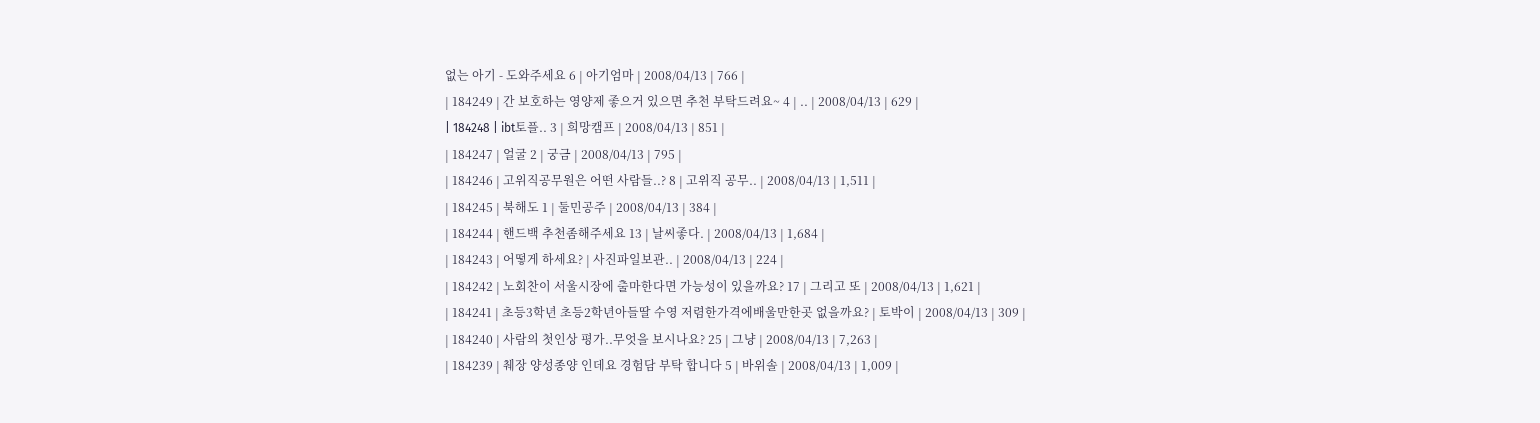없는 아기 - 도와주세요 6 | 아기엄마 | 2008/04/13 | 766 |
| 184249 | 간 보호하는 영양제 좋으거 있으면 추천 부탁드려요~ 4 | .. | 2008/04/13 | 629 |
| 184248 | ibt토플.. 3 | 희망캠프 | 2008/04/13 | 851 |
| 184247 | 얼굴 2 | 궁금 | 2008/04/13 | 795 |
| 184246 | 고위직공무원은 어떤 사람들..? 8 | 고위직 공무.. | 2008/04/13 | 1,511 |
| 184245 | 북해도 1 | 둘민공주 | 2008/04/13 | 384 |
| 184244 | 핸드백 추천좀해주세요 13 | 날씨좋다. | 2008/04/13 | 1,684 |
| 184243 | 어떻게 하세요? | 사진파일보관.. | 2008/04/13 | 224 |
| 184242 | 노회찬이 서울시장에 출마한다면 가능성이 있을까요? 17 | 그리고 또 | 2008/04/13 | 1,621 |
| 184241 | 초등3학년 초등2학년아들딸 수영 저렴한가격에배울만한곳 없을까요? | 토박이 | 2008/04/13 | 309 |
| 184240 | 사람의 첫인상 평가..무엇을 보시나요? 25 | 그냥 | 2008/04/13 | 7,263 |
| 184239 | 췌장 양성종양 인데요 경험담 부탁 합니다 5 | 바위솔 | 2008/04/13 | 1,009 |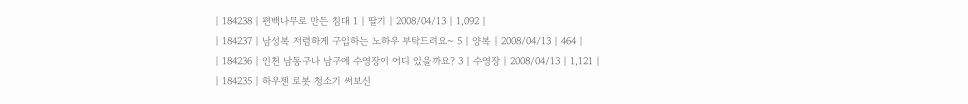| 184238 | 편백나무로 만든 침대 1 | 딸기 | 2008/04/13 | 1,092 |
| 184237 | 남성복 저렴하게 구입하는 노하우 부탁드려요~ 5 | 양복 | 2008/04/13 | 464 |
| 184236 | 인천 남동구나 남구에 수영장이 어디 있을까요? 3 | 수영장 | 2008/04/13 | 1,121 |
| 184235 | 하우젠 로봇 청소기 써보신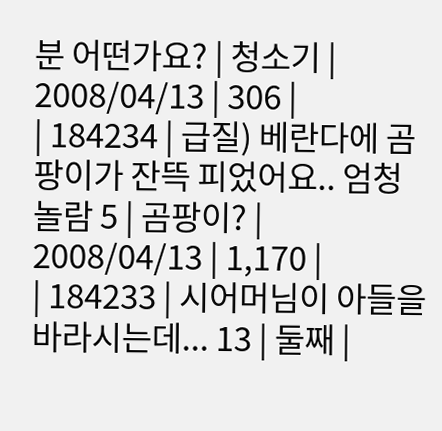분 어떤가요? | 청소기 | 2008/04/13 | 306 |
| 184234 | 급질) 베란다에 곰팡이가 잔뜩 피었어요.. 엄청 놀람 5 | 곰팡이? | 2008/04/13 | 1,170 |
| 184233 | 시어머님이 아들을 바라시는데... 13 | 둘째 |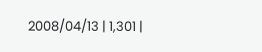2008/04/13 | 1,301 |